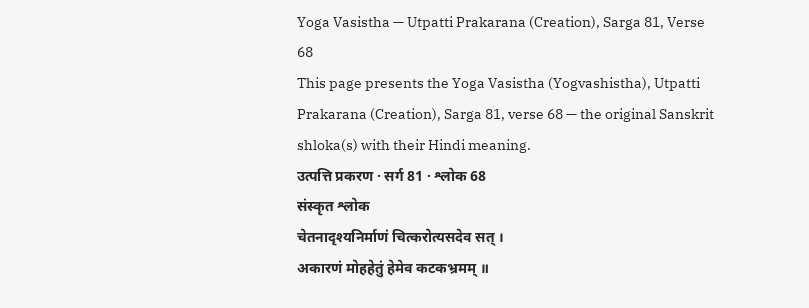Yoga Vasistha — Utpatti Prakarana (Creation), Sarga 81, Verse 68
This page presents the Yoga Vasistha (Yogvashistha), Utpatti Prakarana (Creation), Sarga 81, verse 68 — the original Sanskrit shloka(s) with their Hindi meaning.
उत्पत्ति प्रकरण · सर्ग 81 · श्लोक 68
संस्कृत श्लोक
चेतनादृश्यनिर्माणं चित्करोत्यसदेव सत् ।
अकारणं मोहहेतुं हेमेव कटकभ्रमम् ॥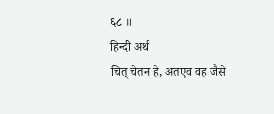६८ ॥
हिन्दी अर्थ
चित् चेतन हे, अतएव वह जैसे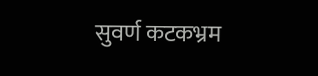सुवर्ण कटकभ्रम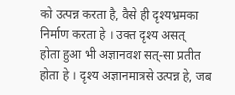को उत्पन्न करता है, वैसे ही दृश्यभ्रमका निर्माण करता हे । उक्त दृश्य असत्
होता हुआ भी अज्ञानवश सत्-सा प्रतीत होता हे । दृश्य अज्ञानमात्रसे उत्पन्न हे, जब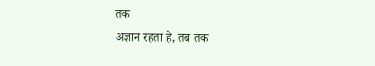तक
अज्ञान रहता हे, तब तक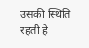उसकी स्थिति रहती हे